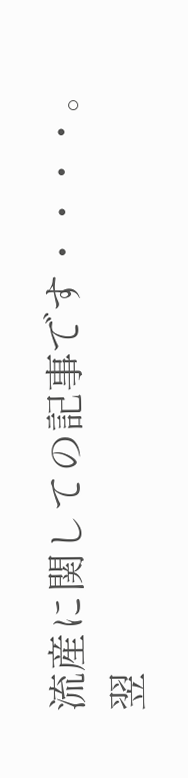流産に関しての記事です・・・・。
翌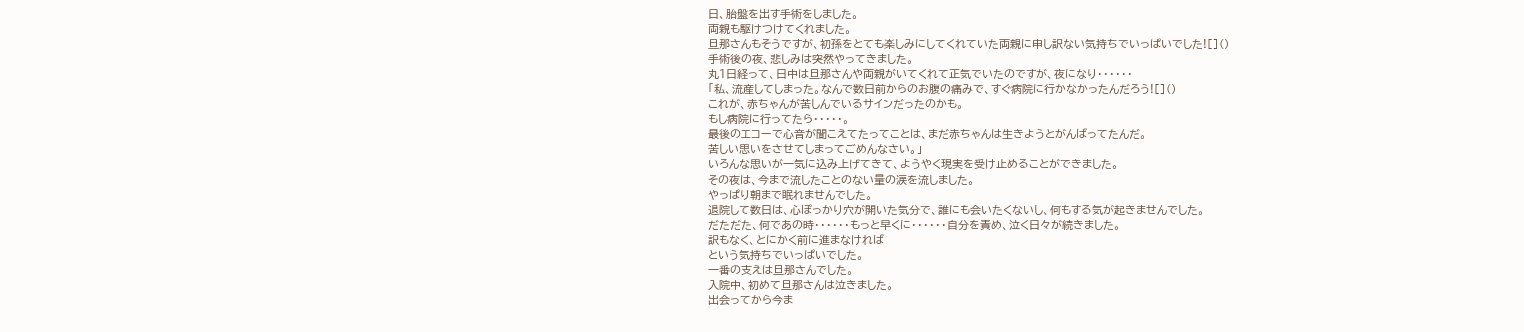日、胎盤を出す手術をしました。
両親も駆けつけてくれました。
旦那さんもそうですが、初孫をとても楽しみにしてくれていた両親に申し訳ない気持ちでいっぱいでした![]()
手術後の夜、悲しみは突然やってきました。
丸1日経って、日中は旦那さんや両親がいてくれて正気でいたのですが、夜になり・・・・・・
「私、流産してしまった。なんで数日前からのお腹の痛みで、すぐ病院に行かなかったんだろう![]()
これが、赤ちゃんが苦しんでいるサインだったのかも。
もし病院に行ってたら・・・・・。
最後のエコーで心音が聞こえてたってことは、まだ赤ちゃんは生きようとがんばってたんだ。
苦しい思いをさせてしまってごめんなさい。」
いろんな思いが一気に込み上げてきて、ようやく現実を受け止めることができました。
その夜は、今まで流したことのない量の涙を流しました。
やっぱり朝まで眠れませんでした。
退院して数日は、心ぽっかり穴が開いた気分で、誰にも会いたくないし、何もする気が起きませんでした。
だただた、何であの時・・・・・・もっと早くに・・・・・・自分を責め、泣く日々が続きました。
訳もなく、とにかく前に進まなければ
という気持ちでいっぱいでした。
一番の支えは旦那さんでした。
入院中、初めて旦那さんは泣きました。
出会ってから今ま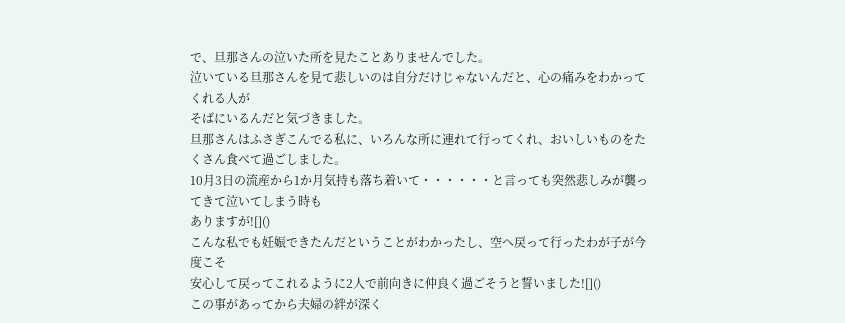で、旦那さんの泣いた所を見たことありませんでした。
泣いている旦那さんを見て悲しいのは自分だけじゃないんだと、心の痛みをわかってくれる人が
そばにいるんだと気づきました。
旦那さんはふさぎこんでる私に、いろんな所に連れて行ってくれ、おいしいものをたくさん食べて過ごしました。
10月3日の流産から1か月気持も落ち着いて・・・・・・と言っても突然悲しみが襲ってきて泣いてしまう時も
ありますが![]()
こんな私でも妊娠できたんだということがわかったし、空へ戻って行ったわが子が今度こそ
安心して戻ってこれるように2人で前向きに仲良く過ごそうと誓いました![]()
この事があってから夫婦の絆が深く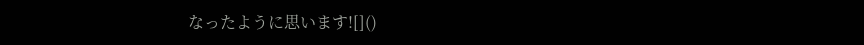なったように思います![]()